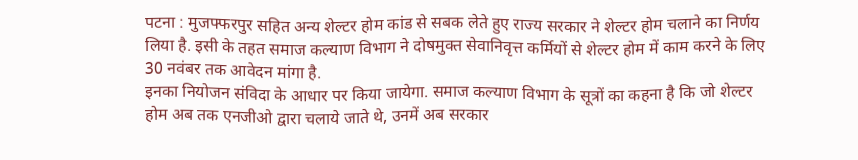पटना : मुजफ्फरपुर सहित अन्य शेल्टर होम कांड से सबक लेते हुए राज्य सरकार ने शेल्टर होम चलाने का निर्णय लिया है. इसी के तहत समाज कल्याण विभाग ने दोषमुक्त सेवानिवृत्त कर्मियों से शेल्टर होम में काम करने के लिए 30 नवंबर तक आवेदन मांगा है.
इनका नियोजन संविदा के आधार पर किया जायेगा. समाज कल्याण विभाग के सूत्रों का कहना है कि जो शेल्टर होम अब तक एनजीओ द्वारा चलाये जाते थे, उनमें अब सरकार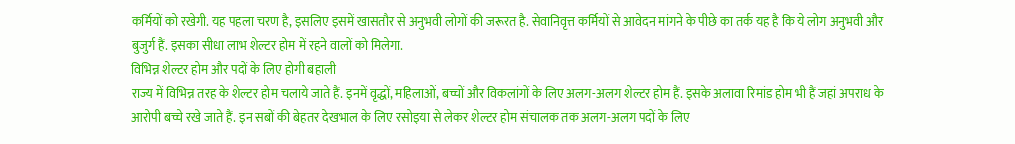कर्मियों को रखेगी. यह पहला चरण है, इसलिए इसमें खासतौर से अनुभवी लोगों की जरूरत है. सेवानिवृत्त कर्मियों से आवेदन मांगने के पीछे का तर्क यह है कि ये लोग अनुभवी और बुजुर्ग हैं. इसका सीधा लाभ शेल्टर होम में रहने वालों को मिलेगा.
विभिन्न शेल्टर होम और पदों के लिए होगी बहाली
राज्य में विभिन्न तरह के शेल्टर होम चलाये जाते हैं. इनमें वृद्धों, महिलाओं, बच्चों और विकलांगों के लिए अलग-अलग शेल्टर होम हैं. इसके अलावा रिमांड होम भी हैं जहां अपराध के आरोपी बच्चे रखे जाते हैं. इन सबों की बेहतर देखभाल के लिए रसोइया से लेकर शेल्टर होम संचालक तक अलग-अलग पदों के लिए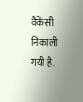वैकेंसी निकाली गयी है.